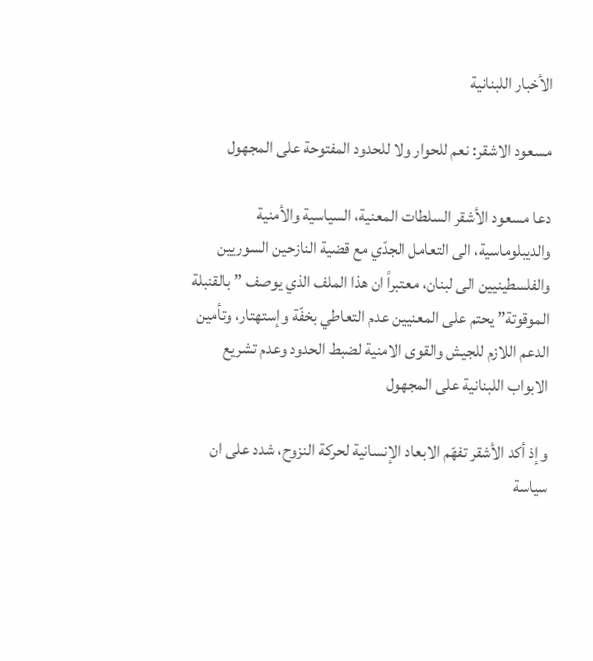الأخبار اللبنانية

مسعود الاشقر: نعم للحوار ولا للحدود المفتوحة على المجهول

دعا مسعود الأشقر السلطات المعنية، السياسية والأمنية والديبلوماسية، الى التعامل الجدّي مع قضية النازحين السوريين والفلسطينيين الى لبنان، معتبراً ان هذا الملف الذي يوصف ” بالقنبلة الموقوتة” يحتم على المعنيين عدم التعاطي بخفّة وإستهتار، وتأمين الدعم اللازم للجيش والقوى الامنية لضبط الحدود وعدم تشريع الابواب اللبنانية على المجهول

وإذ أكد الأشقر تفهّم الابعاد الإنسانية لحركة النزوح، شدد على ان سياسة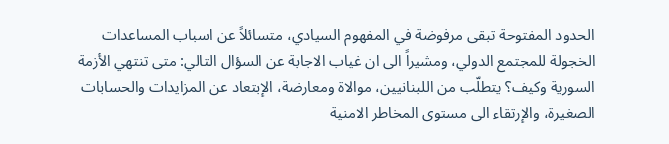الحدود المفتوحة تبقى مرفوضة في المفهوم السيادي، متسائلاً عن اسباب المساعدات الخجولة للمجتمع الدولي، ومشيراً الى ان غياب الاجابة عن السؤال التالي: متى تنتهي الأزمة السورية وكيف؟ يتطلّب من اللبنانيين، موالاة ومعارضة، الإبتعاد عن المزايدات والحسابات الصغيرة، والإرتقاء الى مستوى المخاطر الامنية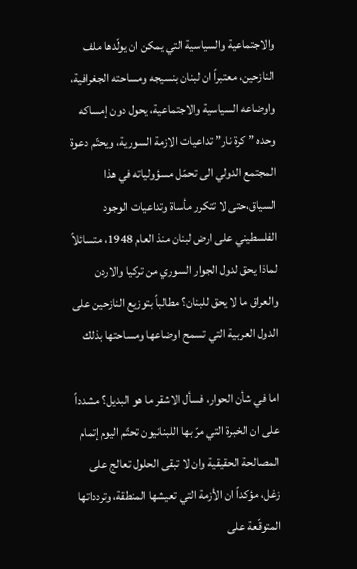والاجتماعية والسياسية التي يمكن ان يولّدها ملف النازحين، معتبراً ان لبنان بنسيجه ومساحته الجغرافية، واوضاعه السياسية والاجتماعية، يحول دون إمساكه وحده ” كرة نار” تداعيات الازمة السورية، ويحتّم دعوة المجتمع الدولي الى تحمّل مسؤولياته في هذا السياق،حتى لا تتكرر مأساة وتداعيات الوجود الفلسطيني على ارض لبنان منذ العام 1948، متسائلاً لماذا يحق لدول الجوار السوري من تركيا والاردن والعراق ما لا يحق للبنان؟ مطالباً بتوزيع النازحين على الدول العربية التي تسمح اوضاعها ومساحتها بذلك

اما في شأن الحوار، فسأل الاشقر ما هو البديل؟ مشدداً على ان الخبرة التي مرّ بها اللبنانيون تحتّم اليوم إتمام المصالحة الحقيقية وان لا تبقى الحلول تعالج على زغل، مؤكداً ان الأزمة التي تعيشها المنطقة، وتردداتها المتوقّعة على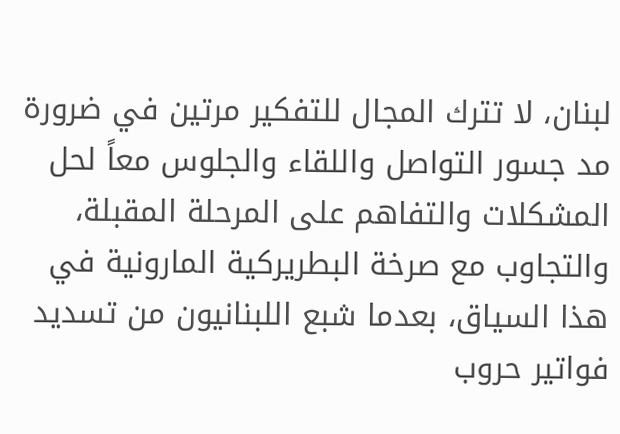لبنان، لا تترك المجال للتفكير مرتين في ضرورة مد جسور التواصل واللقاء والجلوس معاً لحل المشكلات والتفاهم على المرحلة المقبلة، والتجاوب مع صرخة البطريركية المارونية في هذا السياق، بعدما شبع اللبنانيون من تسديد فواتير حروب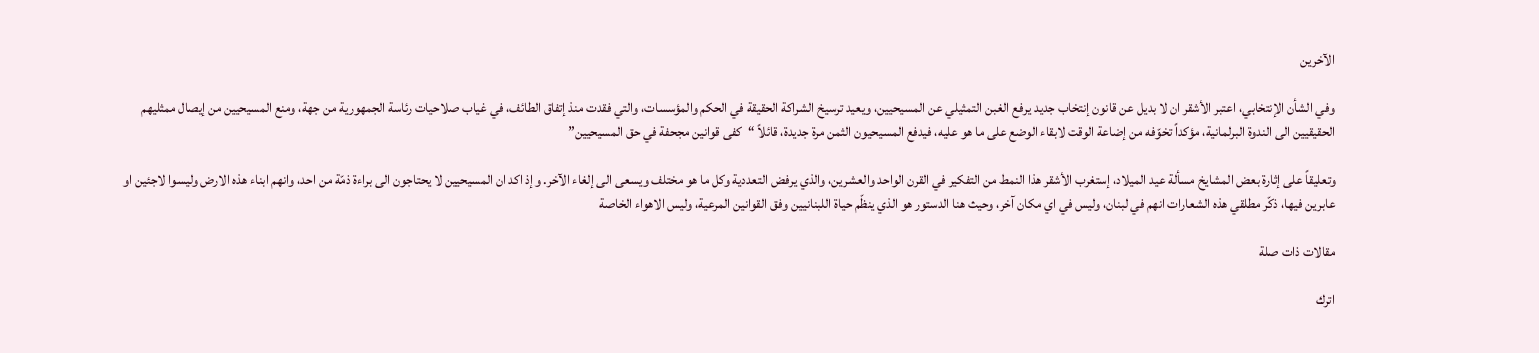الآخرين

وفي الشأن الإنتخابي، اعتبر الأشقر ان لا بديل عن قانون إنتخاب جديد يرفع الغبن التمثيلي عن المسيحيين، ويعيد ترسيخ الشراكة الحقيقة في الحكم والمؤسسات، والتي فقدت منذ إتفاق الطائف، في غياب صلاحيات رئاسة الجمهورية من جهة، ومنع المسيحيين من إيصال ممثليهم الحقيقيين الى الندوة البرلمانية، مؤكداً تخوّفه من إضاعة الوقت لابقاء الوضع على ما هو عليه، فيدفع المسيحيون الثمن مرة جديدة، قائلاً “كفى قوانين مجحفة في حق المسيحيين”

وتعليقاً على إثارة بعض المشايخ مسألة عيد الميلاد، إستغرب الأشقر هذا النمط من التفكير في القرن الواحد والعشرين، والذي يرفض التعددية وكل ما هو مختلف ويسعى الى إلغاء الآخر. وإذ اكد ان المسيحيين لا يحتاجون الى براءة ذمّة من احد، وانهم ابناء هذه الارض وليسوا لاجئين او عابرين فيها، ذكّر مطلقي هذه الشعارات انهم في لبنان، وليس في اي مكان آخر، وحيث هنا الدستور هو الذي ينظّم حياة اللبنانيين وفق القوانين المرعية، وليس الاهواء الخاصة

مقالات ذات صلة

اترك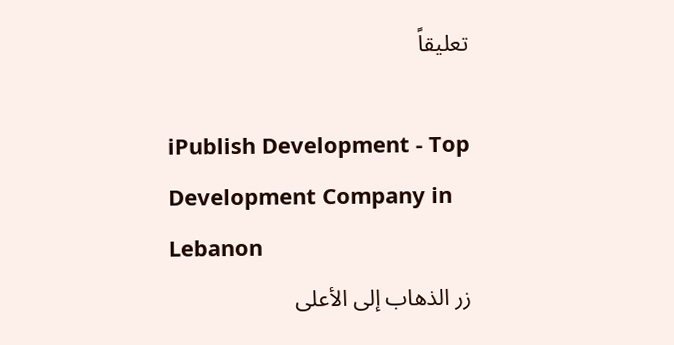تعليقاً

iPublish Development - Top Development Company in Lebanon
زر الذهاب إلى الأعلى